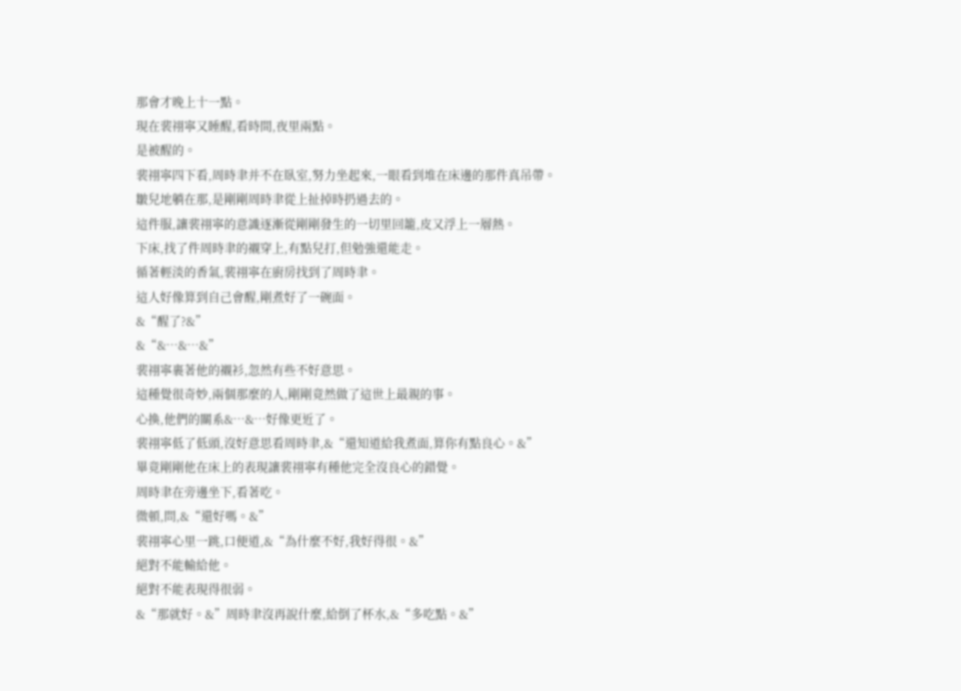那會才晚上十一點。
現在裴祤寧又睡醒,看時間,夜里兩點。
是被醒的。
裴祤寧四下看,周時聿并不在臥室,努力坐起來,一眼看到堆在床邊的那件真吊帶。
皺兒地躺在那,是剛剛周時聿從上扯掉時扔過去的。
這件服,讓裴祤寧的意識逐漸從剛剛發生的一切里回籠,皮又浮上一層熱。
下床,找了件周時聿的襯穿上,有點兒打,但勉強還能走。
循著輕淡的香氣,裴祤寧在廚房找到了周時聿。
這人好像算到自己會醒,剛煮好了一碗面。
&“醒了?&”
&“&…&…&”
裴祤寧裹著他的襯衫,忽然有些不好意思。
這種覺很奇妙,兩個那麼的人,剛剛竟然做了這世上最親的事。
心換,他們的關系&…&…好像更近了。
裴祤寧低了低頭,沒好意思看周時聿,&“還知道給我煮面,算你有點良心。&”
畢竟剛剛他在床上的表現讓裴祤寧有種他完全沒良心的錯覺。
周時聿在旁邊坐下,看著吃。
微頓,問,&“還好嗎。&”
裴祤寧心里一跳,口便道,&“為什麼不好,我好得很。&”
絕對不能輸給他。
絕對不能表現得很弱。
&“那就好。&”周時聿沒再說什麼,給倒了杯水,&“多吃點。&”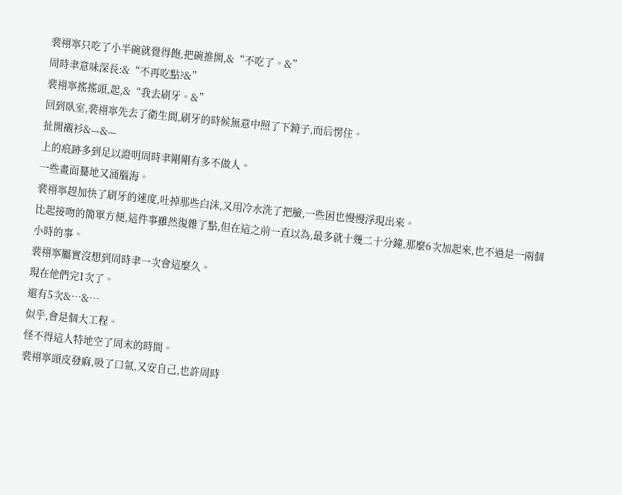裴祤寧只吃了小半碗就覺得飽,把碗推開,&“不吃了。&”
周時聿意味深長:&“不再吃點?&”
裴祤寧搖搖頭,起,&“我去刷牙。&”
回到臥室,裴祤寧先去了衛生間,刷牙的時候無意中照了下鏡子,而后愣住。
扯開襯衫&—&—
上的痕跡多到足以證明周時聿剛剛有多不做人。
一些畫面驀地又涌腦海。
裴祤寧趕加快了刷牙的速度,吐掉那些白沫,又用冷水洗了把臉,一些困也慢慢浮現出來。
比起接吻的簡單方便,這件事雖然復雜了點,但在這之前一直以為,最多就十幾二十分鐘,那麼6次加起來,也不過是一兩個小時的事。
裴祤寧屬實沒想到周時聿一次會這麼久。
現在他們完1次了。
還有5次&…&…
似乎,會是個大工程。
怪不得這人特地空了周末的時間。
裴祤寧頭皮發麻,吸了口氣,又安自己,也許周時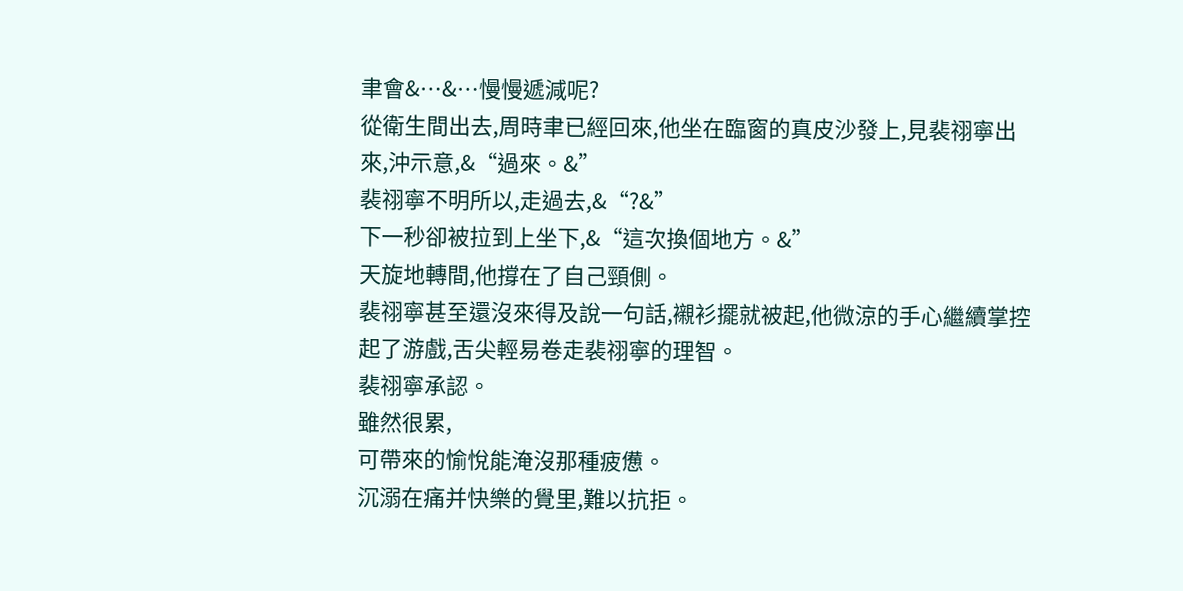聿會&…&…慢慢遞減呢?
從衛生間出去,周時聿已經回來,他坐在臨窗的真皮沙發上,見裴祤寧出來,沖示意,&“過來。&”
裴祤寧不明所以,走過去,&“?&”
下一秒卻被拉到上坐下,&“這次換個地方。&”
天旋地轉間,他撐在了自己頸側。
裴祤寧甚至還沒來得及說一句話,襯衫擺就被起,他微涼的手心繼續掌控起了游戲,舌尖輕易卷走裴祤寧的理智。
裴祤寧承認。
雖然很累,
可帶來的愉悅能淹沒那種疲憊。
沉溺在痛并快樂的覺里,難以抗拒。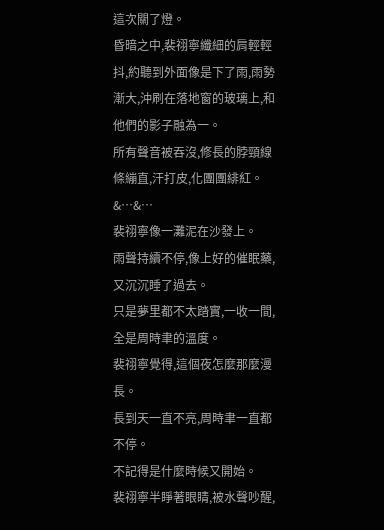這次關了燈。
昏暗之中,裴祤寧纖細的肩輕輕抖,約聽到外面像是下了雨,雨勢漸大,沖刷在落地窗的玻璃上,和他們的影子融為一。
所有聲音被吞沒,修長的脖頸線條繃直,汗打皮,化團團緋紅。
&…&…
裴祤寧像一灘泥在沙發上。
雨聲持續不停,像上好的催眠藥,又沉沉睡了過去。
只是夢里都不太踏實,一收一間,全是周時聿的溫度。
裴祤寧覺得,這個夜怎麼那麼漫長。
長到天一直不亮,周時聿一直都不停。
不記得是什麼時候又開始。
裴祤寧半睜著眼睛,被水聲吵醒,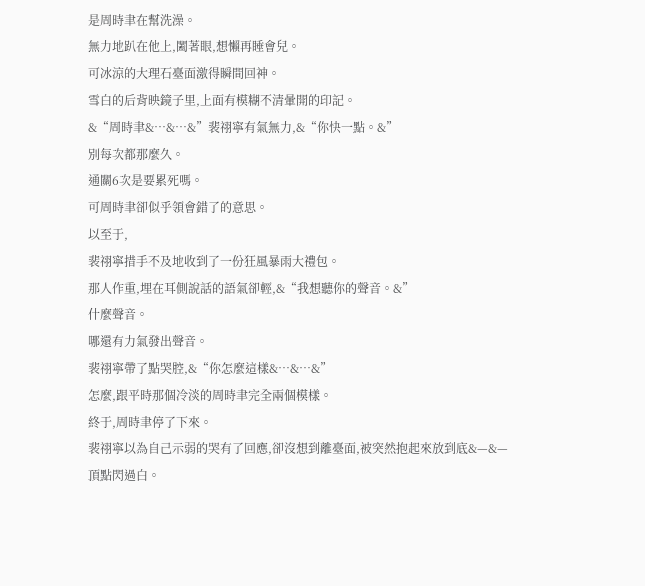是周時聿在幫洗澡。
無力地趴在他上,闔著眼,想懶再睡會兒。
可冰涼的大理石臺面激得瞬間回神。
雪白的后背映鏡子里,上面有模糊不清暈開的印記。
&“周時聿&…&…&”裴祤寧有氣無力,&“你快一點。&”
別每次都那麼久。
通關6次是要累死嗎。
可周時聿卻似乎領會錯了的意思。
以至于,
裴祤寧措手不及地收到了一份狂風暴雨大禮包。
那人作重,埋在耳側說話的語氣卻輕,&“我想聽你的聲音。&”
什麼聲音。
哪還有力氣發出聲音。
裴祤寧帶了點哭腔,&“你怎麼這樣&…&…&”
怎麼,跟平時那個冷淡的周時聿完全兩個模樣。
終于,周時聿停了下來。
裴祤寧以為自己示弱的哭有了回應,卻沒想到離臺面,被突然抱起來放到底&—&—
頂點閃過白。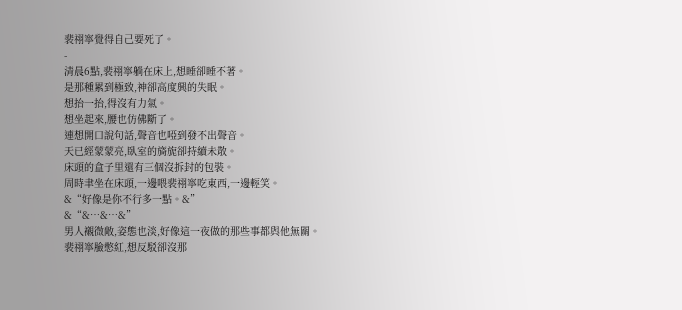裴祤寧覺得自己要死了。
-
清晨6點,裴祤寧躺在床上,想睡卻睡不著。
是那種累到極致,神卻高度興的失眠。
想抬一抬,得沒有力氣。
想坐起來,腰也仿佛斷了。
連想開口說句話,聲音也啞到發不出聲音。
天已經蒙蒙亮,臥室的旖旎卻持續未散。
床頭的盒子里還有三個沒拆封的包裝。
周時聿坐在床頭,一邊喂裴祤寧吃東西,一邊輕笑。
&“好像是你不行多一點。&”
&“&…&…&”
男人襯微敞,姿態也淡,好像這一夜做的那些事都與他無關。
裴祤寧臉憋紅,想反駁卻沒那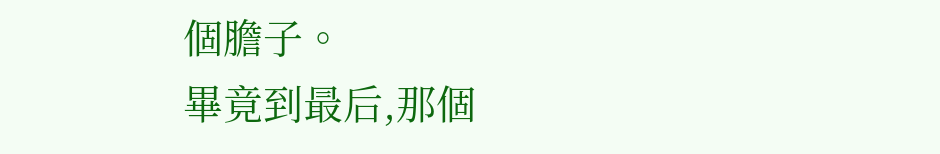個膽子。
畢竟到最后,那個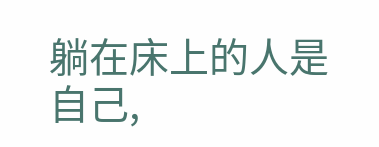躺在床上的人是自己,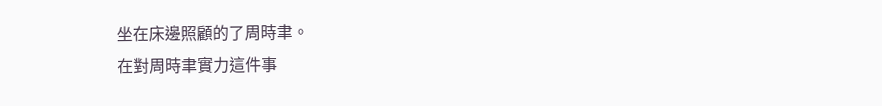坐在床邊照顧的了周時聿。
在對周時聿實力這件事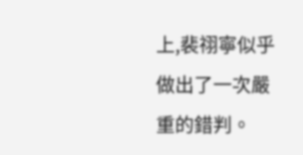上,裴祤寧似乎做出了一次嚴重的錯判。